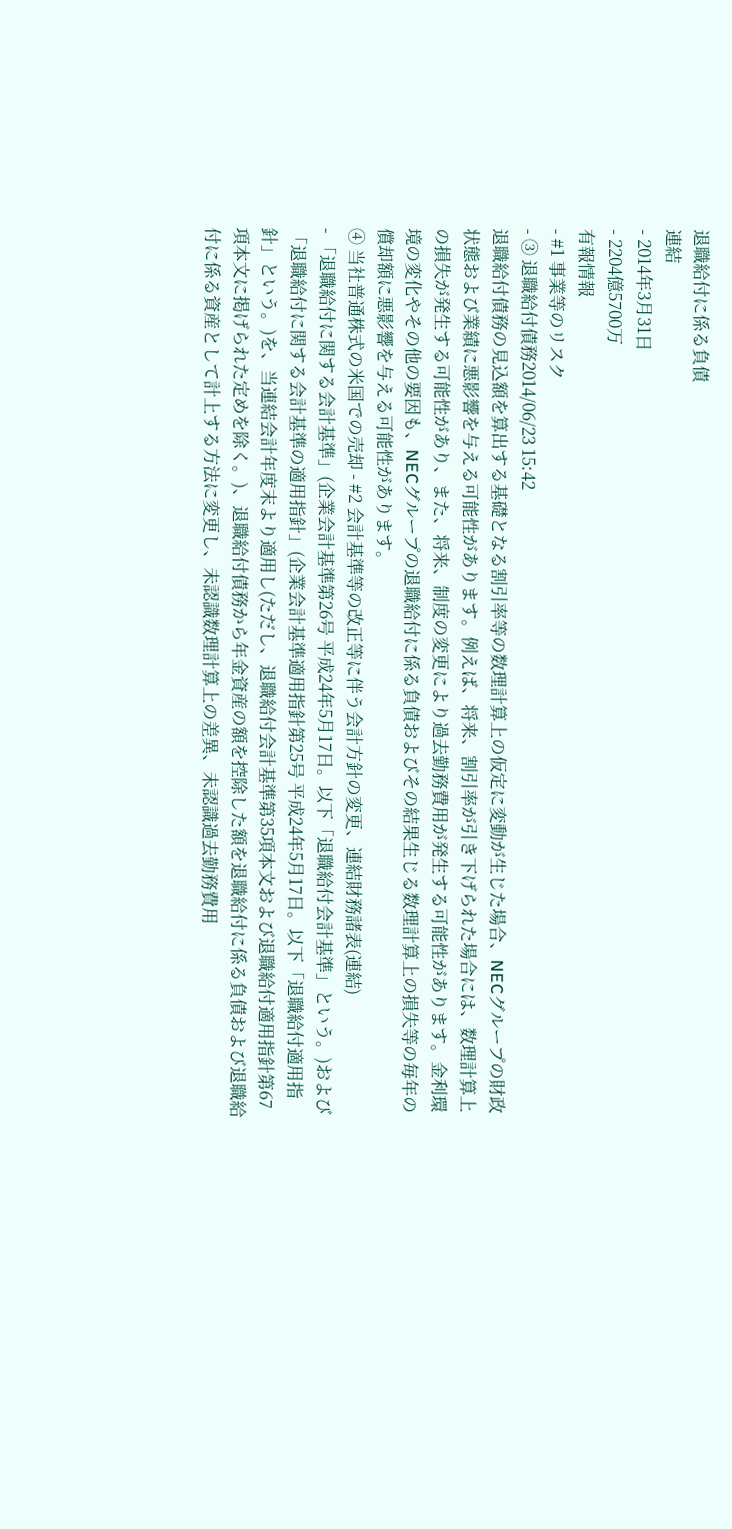退職給付に係る負債
連結
- 2014年3月31日
- 2204億5700万
有報情報
- #1 事業等のリスク
- ③ 退職給付債務2014/06/23 15:42
退職給付債務の見込額を算出する基礎となる割引率等の数理計算上の仮定に変動が生じた場合、NECグループの財政状態および業績に悪影響を与える可能性があります。例えば、将来、割引率が引き下げられた場合には、数理計算上の損失が発生する可能性があり、また、将来、制度の変更により過去勤務費用が発生する可能性があります。金利環境の変化やその他の要因も、NECグループの退職給付に係る負債およびその結果生じる数理計算上の損失等の毎年の償却額に悪影響を与える可能性があります。
④ 当社普通株式の米国での売却 - #2 会計基準等の改正等に伴う会計方針の変更、連結財務諸表(連結)
- 「退職給付に関する会計基準」(企業会計基準第26号 平成24年5月17日。以下「退職給付会計基準」という。)および「退職給付に関する会計基準の適用指針」(企業会計基準適用指針第25号 平成24年5月17日。以下「退職給付適用指針」という。)を、当連結会計年度末より適用し(ただし、退職給付会計基準第35項本文および退職給付適用指針第67項本文に掲げられた定めを除く。)、退職給付債務から年金資産の額を控除した額を退職給付に係る負債および退職給付に係る資産として計上する方法に変更し、未認識数理計算上の差異、未認識過去勤務費用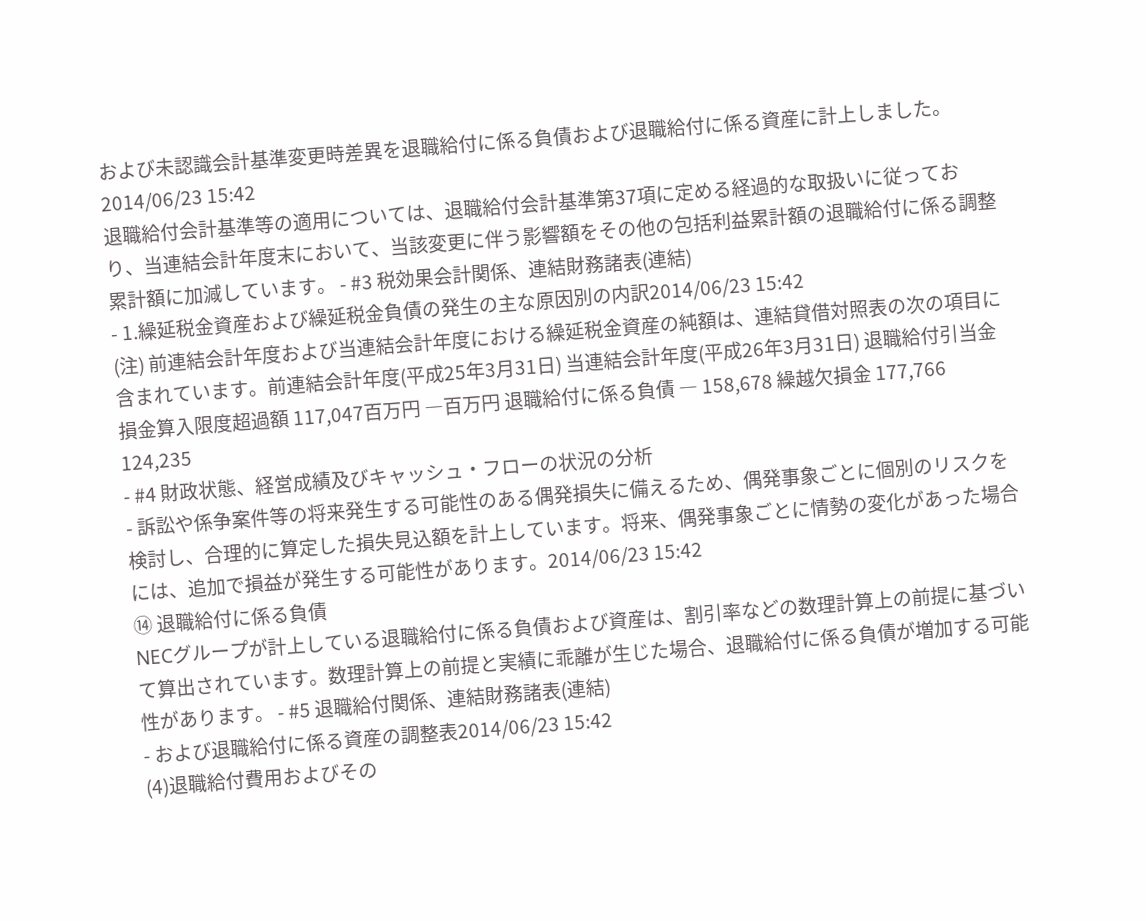および未認識会計基準変更時差異を退職給付に係る負債および退職給付に係る資産に計上しました。2014/06/23 15:42
退職給付会計基準等の適用については、退職給付会計基準第37項に定める経過的な取扱いに従っており、当連結会計年度末において、当該変更に伴う影響額をその他の包括利益累計額の退職給付に係る調整累計額に加減しています。 - #3 税効果会計関係、連結財務諸表(連結)
- 1.繰延税金資産および繰延税金負債の発生の主な原因別の内訳2014/06/23 15:42
(注) 前連結会計年度および当連結会計年度における繰延税金資産の純額は、連結貸借対照表の次の項目に含まれています。前連結会計年度(平成25年3月31日) 当連結会計年度(平成26年3月31日) 退職給付引当金損金算入限度超過額 117,047百万円 ―百万円 退職給付に係る負債 ― 158,678 繰越欠損金 177,766 124,235
- #4 財政状態、経営成績及びキャッシュ・フローの状況の分析
- 訴訟や係争案件等の将来発生する可能性のある偶発損失に備えるため、偶発事象ごとに個別のリスクを検討し、合理的に算定した損失見込額を計上しています。将来、偶発事象ごとに情勢の変化があった場合には、追加で損益が発生する可能性があります。2014/06/23 15:42
⑭ 退職給付に係る負債
NECグループが計上している退職給付に係る負債および資産は、割引率などの数理計算上の前提に基づいて算出されています。数理計算上の前提と実績に乖離が生じた場合、退職給付に係る負債が増加する可能性があります。 - #5 退職給付関係、連結財務諸表(連結)
- および退職給付に係る資産の調整表2014/06/23 15:42
(4)退職給付費用およびその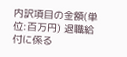内訳項目の金額(単位:百万円) 退職給付に係る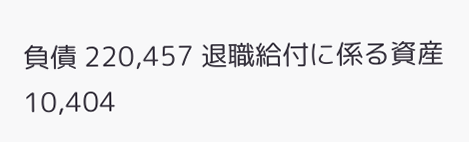負債 220,457 退職給付に係る資産 10,404